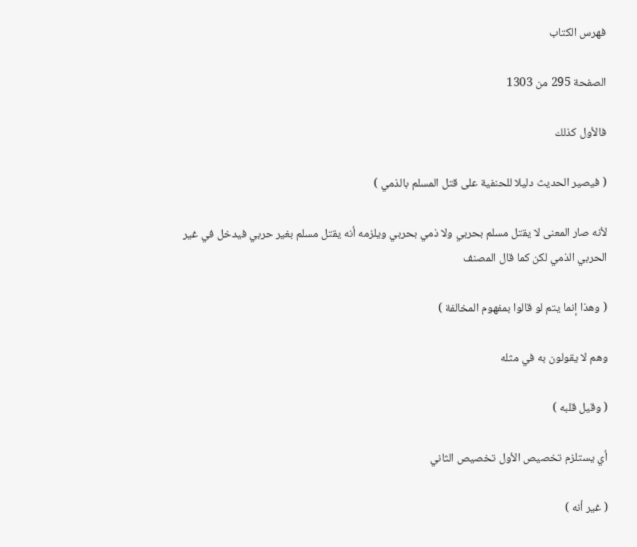فهرس الكتاب

الصفحة 295 من 1303

فالأول كذلك

( فيصير الحديث دليلا للحنفية على قتل المسلم بالذمي )

لأنه صار المعنى لا يقتل مسلم بحربي ولا ذمي بحربي ويلزمه أنه يقتل مسلم بغير حربي فيدخل في غير الحربي الذمي لكن كما قال المصنف

( وهذا إنما يتم لو قالوا بمفهوم المخالفة )

وهم لا يقولون به في مثله

( وقيل قلبه )

أي يستلزم تخصيص الأول تخصيص الثاني

( غير أنه )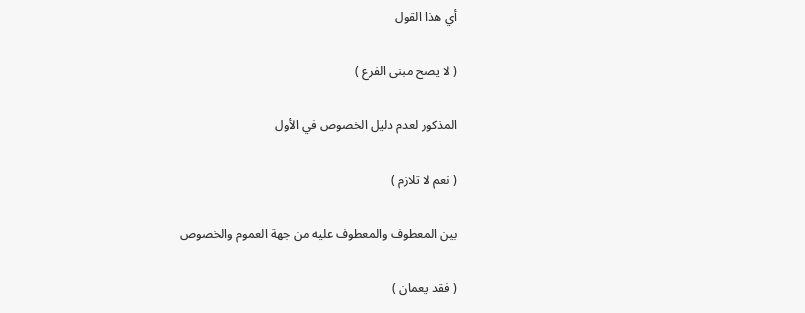أي هذا القول

( لا يصح مبنى الفرع )

المذكور لعدم دليل الخصوص في الأول

( نعم لا تلازم )

بين المعطوف والمعطوف عليه من جهة العموم والخصوص

( فقد يعمان )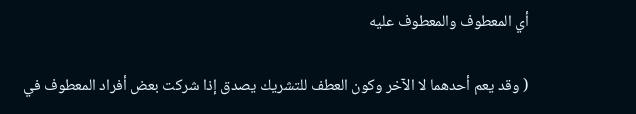أي المعطوف والمعطوف عليه

( وقد يعم أحدهما لا الآخر وكون العطف للتشريك يصدق إذا شركت بعض أفراد المعطوف في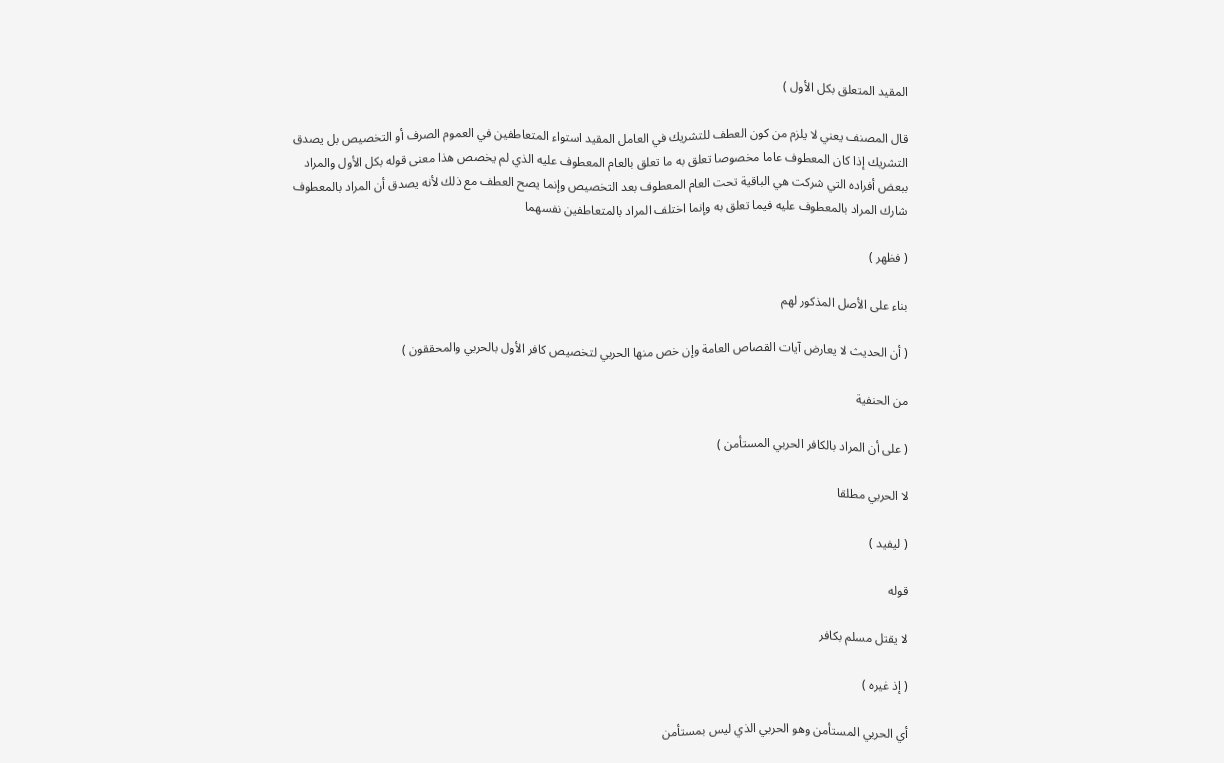المقيد المتعلق بكل الأول )

قال المصنف يعني لا يلزم من كون العطف للتشريك في العامل المقيد استواء المتعاطفين في العموم الصرف أو التخصيص بل يصدق التشريك إذا كان المعطوف عاما مخصوصا تعلق به ما تعلق بالعام المعطوف عليه الذي لم يخصص هذا معنى قوله بكل الأول والمراد ببعض أفراده التي شركت هي الباقية تحت العام المعطوف بعد التخصيص وإنما يصح العطف مع ذلك لأنه يصدق أن المراد بالمعطوف شارك المراد بالمعطوف عليه فيما تعلق به وإنما اختلف المراد بالمتعاطفين نفسهما

( فظهر )

بناء على الأصل المذكور لهم

( أن الحديث لا يعارض آيات القصاص العامة وإن خص منها الحربي لتخصيص كافر الأول بالحربي والمحققون )

من الحنفية

( على أن المراد بالكافر الحربي المستأمن )

لا الحربي مطلقا

( ليفيد )

قوله

لا يقتل مسلم بكافر

( إذ غيره )

أي الحربي المستأمن وهو الحربي الذي ليس بمستأمن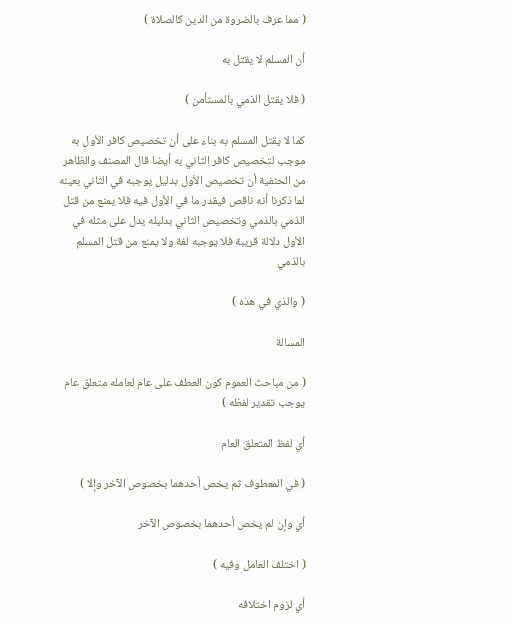( مما عرف بالضروة من الدين كالصلاة )

أن المسلم لا يقتل به

( فلا يقتل الذمي بالمستأمن )

كما لا يقتل المسلم به بناء على أن تخصيص كافر الأول به موجب لتخصيص كافر الثاني به أيضا قال المصنف والظاهر من الحنفية أن تخصيص الأول بدليل يوجبه في الثاني بعينه لما ذكرنا أنه ناقص فيقدر ما في الأول فيه فلا يمنع من قتل الذمي بالذمي وتخصيص الثاني بدليله يدل على مثله في الأول دلالة قريبة فلا يوجبه لغة ولا يمنع من قتل المسلم بالذمي

( والذي في هذه )

المسالة

( من مباحث العموم كون العطف على عام لعامله متعلق عام يوجب تقدير لفظه )

أي لفظ المتعلق العام

( في المعطوف ثم يخص أحدهما بخصوص الآخر وإلا )

أي وإن لم يخص أحدهما بخصوص الآخر

( اختلف العامل وفيه )

أي لزوم اختلافه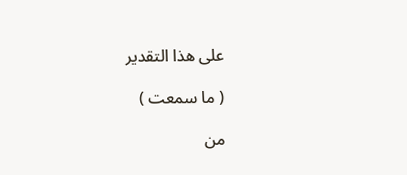على هذا التقدير

( ما سمعت )

من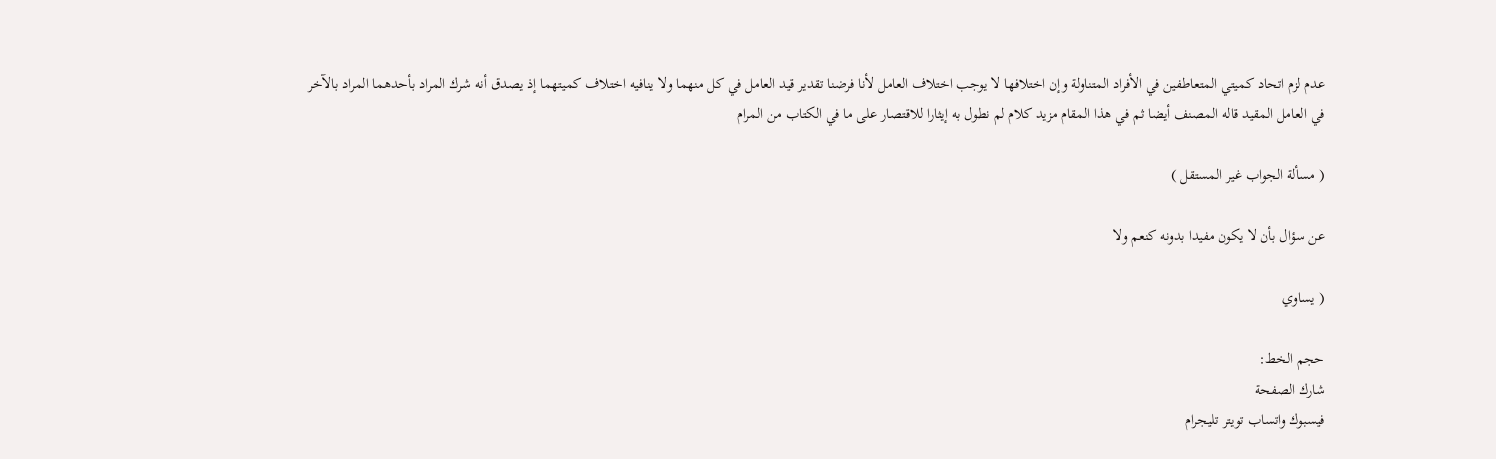عدم لزم اتحاد كميتي المتعاطفين في الأفراد المتناولة وإن اختلافها لا يوجب اختلاف العامل لأنا فرضنا تقدير قيد العامل في كل منهما ولا ينافيه اختلاف كميتهما إذ يصدق أنه شرك المراد بأحدهما المراد بالآخر في العامل المقيد قاله المصنف أيضا ثم في هذا المقام مزيد كلام لم نطول به إيثارا للاقتصار على ما في الكتاب من المرام

( مسألة الجواب غير المستقل )

عن سؤال بأن لا يكون مفيدا بدونه كنعم ولا

( يساوي

حجم الخط:
شارك الصفحة
فيسبوك واتساب تويتر تليجرام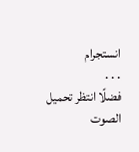انستجرام
. . .
فضلًا انتظر تحميل الصوت